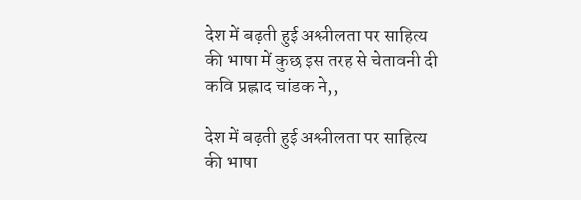देश में बढ़ती हुई अश्लीलता पर साहित्य की भाषा में कुछ इस तरह से चेतावनी दी कवि प्रह्लाद चांडक ने,,

देश में बढ़ती हुई अश्लीलता पर साहित्य की भाषा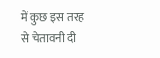में कुछ इस तरह से चेतावनी दी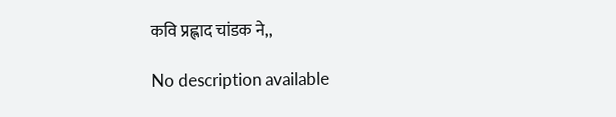कवि प्रह्लाद चांडक ने,,

No description available